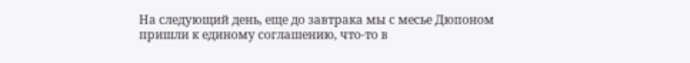На следующий день, еще до завтрака мы с месье Дюпоном пришли к единому соглашению, что-то в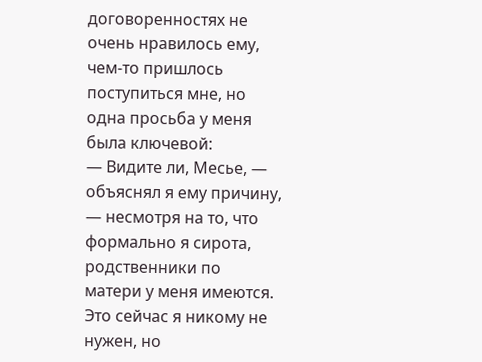договоренностях не очень нравилось ему, чем-то пришлось поступиться мне, но одна просьба у меня была ключевой:
— Видите ли, Месье, — объяснял я ему причину, — несмотря на то, что формально я сирота, родственники по матери у меня имеются. Это сейчас я никому не нужен, но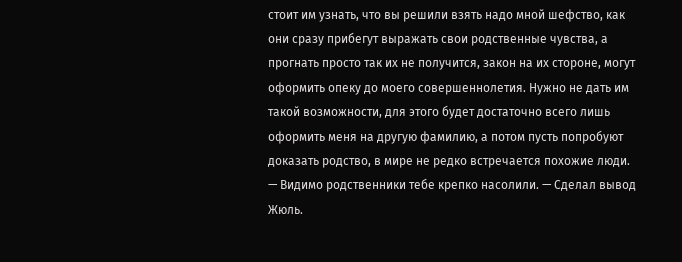стоит им узнать, что вы решили взять надо мной шефство, как они сразу прибегут выражать свои родственные чувства, а прогнать просто так их не получится, закон на их стороне, могут оформить опеку до моего совершеннолетия. Нужно не дать им такой возможности, для этого будет достаточно всего лишь оформить меня на другую фамилию, а потом пусть попробуют доказать родство, в мире не редко встречается похожие люди.
— Видимо родственники тебе крепко насолили. — Сделал вывод Жюль.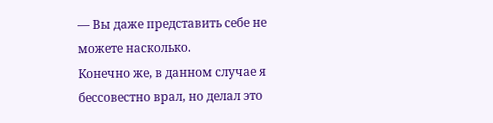— Вы даже представить себе не можете насколько.
Конечно же, в данном случае я бессовестно врал, но делал это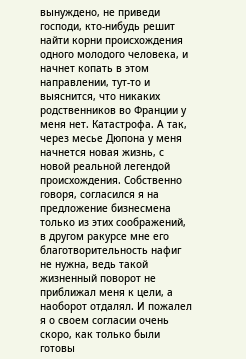вынуждено, не приведи господи, кто-нибудь решит найти корни происхождения одного молодого человека, и начнет копать в этом направлении, тут-то и выяснится, что никаких родственников во Франции у меня нет. Катастрофа. А так, через месье Дюпона у меня начнется новая жизнь, с новой реальной легендой происхождения. Собственно говоря, согласился я на предложение бизнесмена только из этих соображений, в другом ракурсе мне его благотворительность нафиг не нужна, ведь такой жизненный поворот не приближал меня к цели, а наоборот отдалял. И пожалел я о своем согласии очень скоро, как только были готовы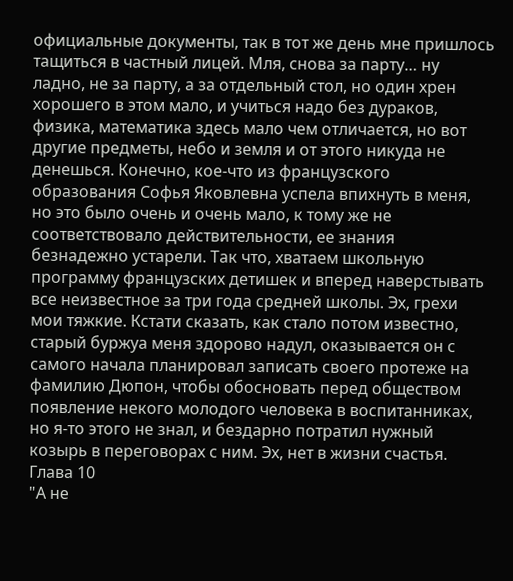официальные документы, так в тот же день мне пришлось тащиться в частный лицей. Мля, снова за парту… ну ладно, не за парту, а за отдельный стол, но один хрен хорошего в этом мало, и учиться надо без дураков, физика, математика здесь мало чем отличается, но вот другие предметы, небо и земля и от этого никуда не денешься. Конечно, кое-что из французского образования Софья Яковлевна успела впихнуть в меня, но это было очень и очень мало, к тому же не соответствовало действительности, ее знания безнадежно устарели. Так что, хватаем школьную программу французских детишек и вперед наверстывать все неизвестное за три года средней школы. Эх, грехи мои тяжкие. Кстати сказать, как стало потом известно, старый буржуа меня здорово надул, оказывается он с самого начала планировал записать своего протеже на фамилию Дюпон, чтобы обосновать перед обществом появление некого молодого человека в воспитанниках, но я-то этого не знал, и бездарно потратил нужный козырь в переговорах с ним. Эх, нет в жизни счастья.
Глава 10
"А не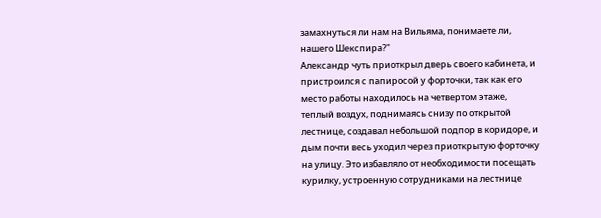замахнуться ли нам на Вильяма, понимаете ли, нашего Шекспира?"
Александр чуть приоткрыл дверь своего кабинета, и пристроился с папиросой у форточки, так как его место работы находилось на четвертом этаже, теплый воздух, поднимаясь снизу по открытой лестнице, создавал небольшой подпор в коридоре, и дым почти весь уходил через приоткрытую форточку на улицу. Это избавляло от необходимости посещать курилку, устроенную сотрудниками на лестнице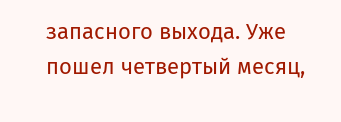запасного выхода. Уже пошел четвертый месяц,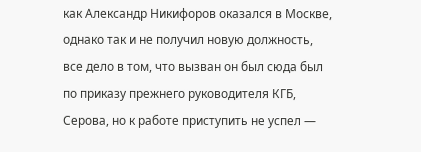как Александр Никифоров оказался в Москве, однако так и не получил новую должность, все дело в том, что вызван он был сюда был по приказу прежнего руководителя КГБ, Серова, но к работе приступить не успел —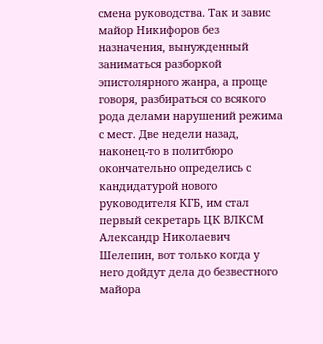смена руководства. Так и завис майор Никифоров без назначения, вынужденный заниматься разборкой эпистолярного жанра, а проще говоря, разбираться со всякого рода делами нарушений режима с мест. Две недели назад, наконец-то в политбюро окончательно определись с кандидатурой нового руководителя КГБ, им стал первый секретарь ЦК ВЛКСМ Александр Николаевич Шелепин, вот только когда у него дойдут дела до безвестного майора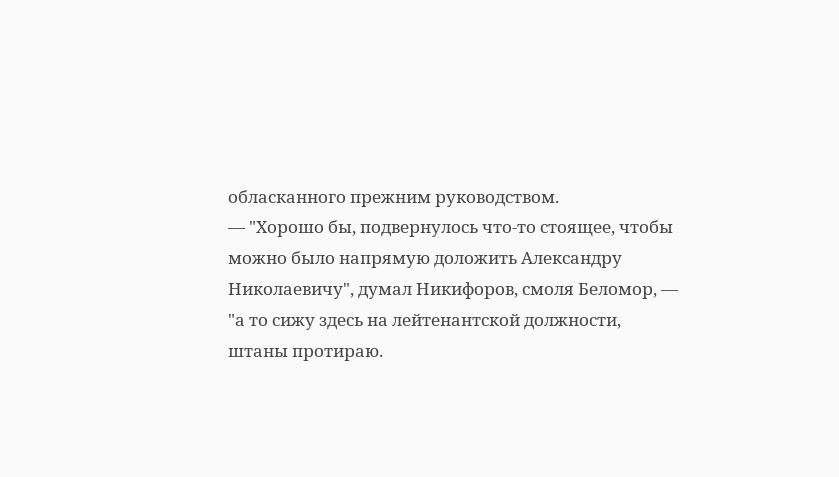обласканного прежним руководством.
— "Хорошо бы, подвернулось что-то стоящее, чтобы можно было напрямую доложить Александру Николаевичу", думал Никифоров, смоля Беломор, — "а то сижу здесь на лейтенантской должности, штаны протираю.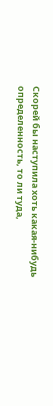Скорей бы наступила хоть какая-нибудь определенность, то ли туда,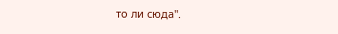то ли сюда".